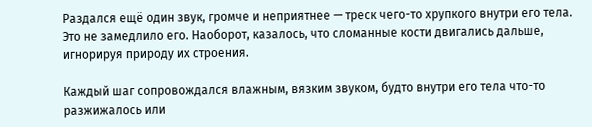Раздался ещё один звук, громче и неприятнее — треск чего-то хрупкого внутри его тела. Это не замедлило его. Наоборот, казалось, что сломанные кости двигались дальше, игнорируя природу их строения.

Каждый шаг сопровождался влажным, вязким звуком, будто внутри его тела что-то разжижалось или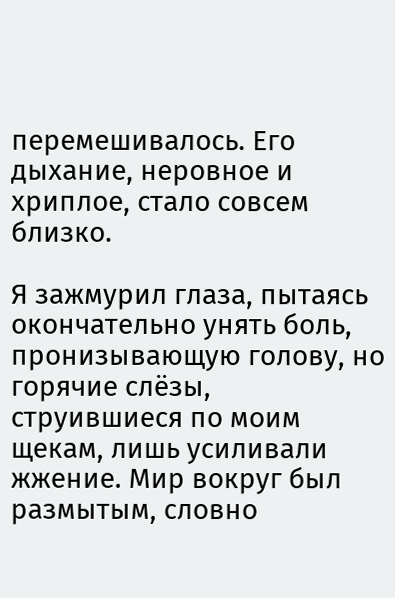перемешивалось. Его дыхание, неровное и хриплое, стало совсем близко.

Я зажмурил глаза, пытаясь окончательно унять боль, пронизывающую голову, но горячие слёзы, струившиеся по моим щекам, лишь усиливали жжение. Мир вокруг был размытым, словно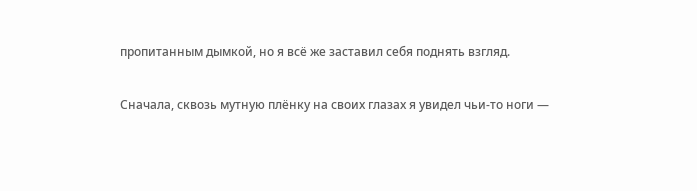пропитанным дымкой, но я всё же заставил себя поднять взгляд.

Сначала, сквозь мутную плёнку на своих глазах я увидел чьи-то ноги —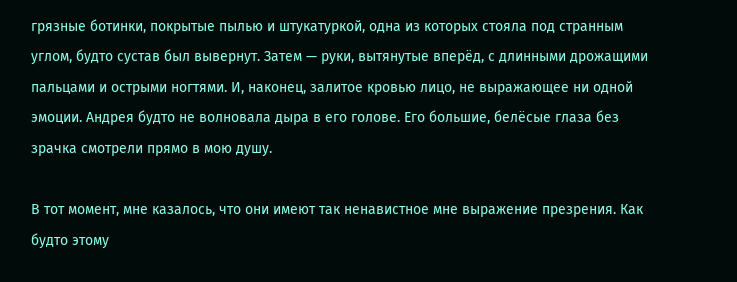грязные ботинки, покрытые пылью и штукатуркой, одна из которых стояла под странным углом, будто сустав был вывернут. Затем — руки, вытянутые вперёд, с длинными дрожащими пальцами и острыми ногтями. И, наконец, залитое кровью лицо, не выражающее ни одной эмоции. Андрея будто не волновала дыра в его голове. Его большие, белёсые глаза без зрачка смотрели прямо в мою душу.

В тот момент, мне казалось, что они имеют так ненавистное мне выражение презрения. Как будто этому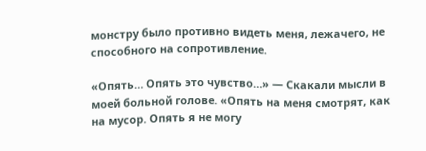монстру было противно видеть меня, лежачего, не способного на сопротивление.

«Опять… Опять это чувство…» — Скакали мысли в моей больной голове. «Опять на меня смотрят, как на мусор. Опять я не могу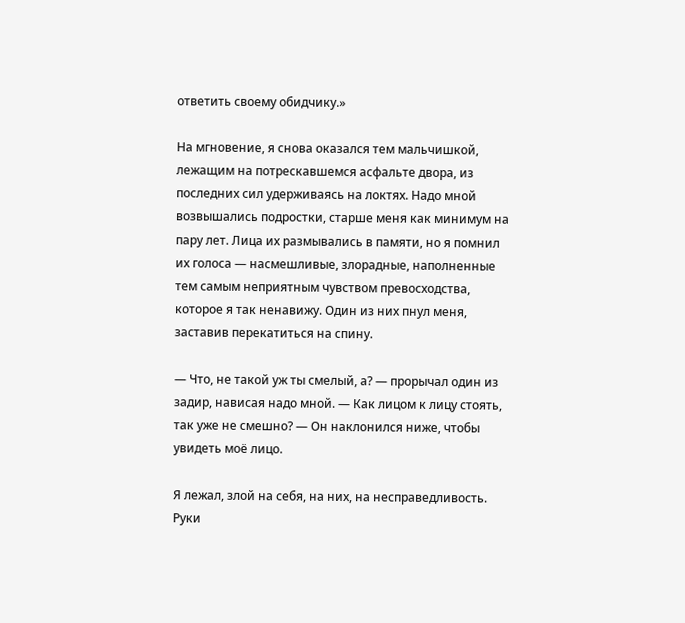ответить своему обидчику.»

На мгновение, я снова оказался тем мальчишкой, лежащим на потрескавшемся асфальте двора, из последних сил удерживаясь на локтях. Надо мной возвышались подростки, старше меня как минимум на пару лет. Лица их размывались в памяти, но я помнил их голоса — насмешливые, злорадные, наполненные тем самым неприятным чувством превосходства, которое я так ненавижу. Один из них пнул меня, заставив перекатиться на спину.

— Что, не такой уж ты смелый, а? — прорычал один из задир, нависая надо мной. — Как лицом к лицу стоять, так уже не смешно? — Он наклонился ниже, чтобы увидеть моё лицо.

Я лежал, злой на себя, на них, на несправедливость. Руки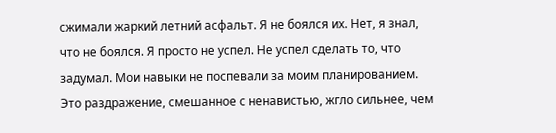сжимали жаркий летний асфальт. Я не боялся их. Нет, я знал, что не боялся. Я просто не успел. Не успел сделать то, что задумал. Мои навыки не поспевали за моим планированием. Это раздражение, смешанное с ненавистью, жгло сильнее, чем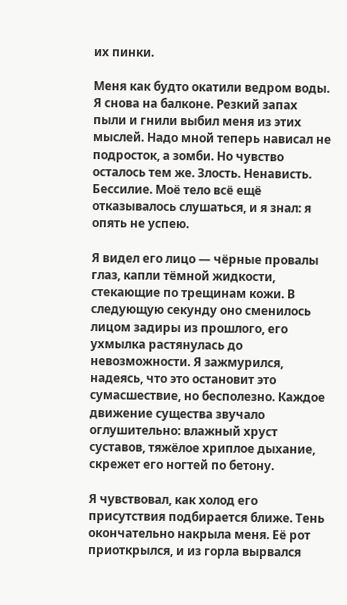их пинки.

Меня как будто окатили ведром воды. Я снова на балконе. Резкий запах пыли и гнили выбил меня из этих мыслей. Надо мной теперь нависал не подросток, а зомби. Но чувство осталось тем же. Злость. Ненависть. Бессилие. Моё тело всё ещё отказывалось слушаться, и я знал: я опять не успею.

Я видел его лицо — чёрные провалы глаз, капли тёмной жидкости, стекающие по трещинам кожи. В следующую секунду оно сменилось лицом задиры из прошлого, его ухмылка растянулась до невозможности. Я зажмурился, надеясь, что это остановит это сумасшествие, но бесполезно. Каждое движение существа звучало оглушительно: влажный хруст суставов, тяжёлое хриплое дыхание, скрежет его ногтей по бетону.

Я чувствовал, как холод его присутствия подбирается ближе. Тень окончательно накрыла меня. Её рот приоткрылся, и из горла вырвался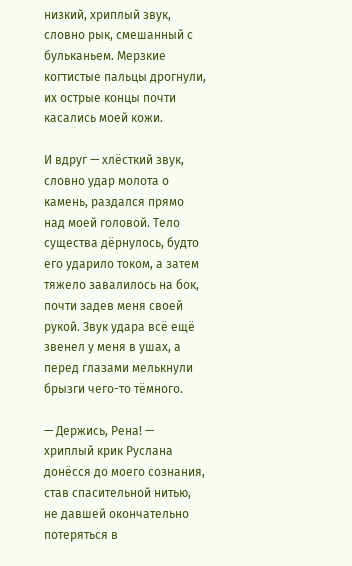низкий, хриплый звук, словно рык, смешанный с бульканьем. Мерзкие когтистые пальцы дрогнули, их острые концы почти касались моей кожи.

И вдруг — хлёсткий звук, словно удар молота о камень, раздался прямо над моей головой. Тело существа дёрнулось, будто его ударило током, а затем тяжело завалилось на бок, почти задев меня своей рукой. Звук удара всё ещё звенел у меня в ушах, а перед глазами мелькнули брызги чего-то тёмного.

— Держись, Рена! — хриплый крик Руслана донёсся до моего сознания, став спасительной нитью, не давшей окончательно потеряться в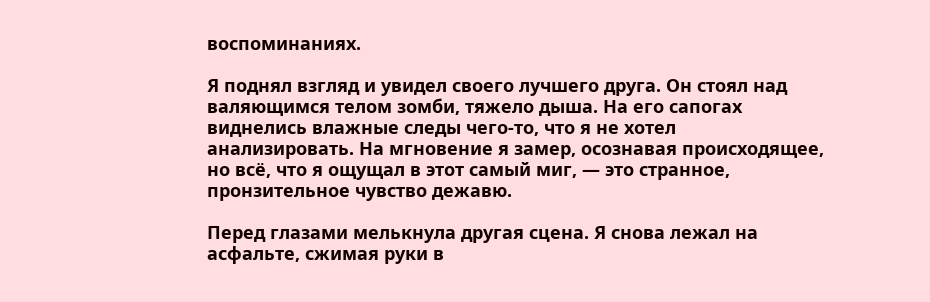воспоминаниях.

Я поднял взгляд и увидел своего лучшего друга. Он стоял над валяющимся телом зомби, тяжело дыша. На его сапогах виднелись влажные следы чего-то, что я не хотел анализировать. На мгновение я замер, осознавая происходящее, но всё, что я ощущал в этот самый миг, — это странное, пронзительное чувство дежавю.

Перед глазами мелькнула другая сцена. Я снова лежал на асфальте, сжимая руки в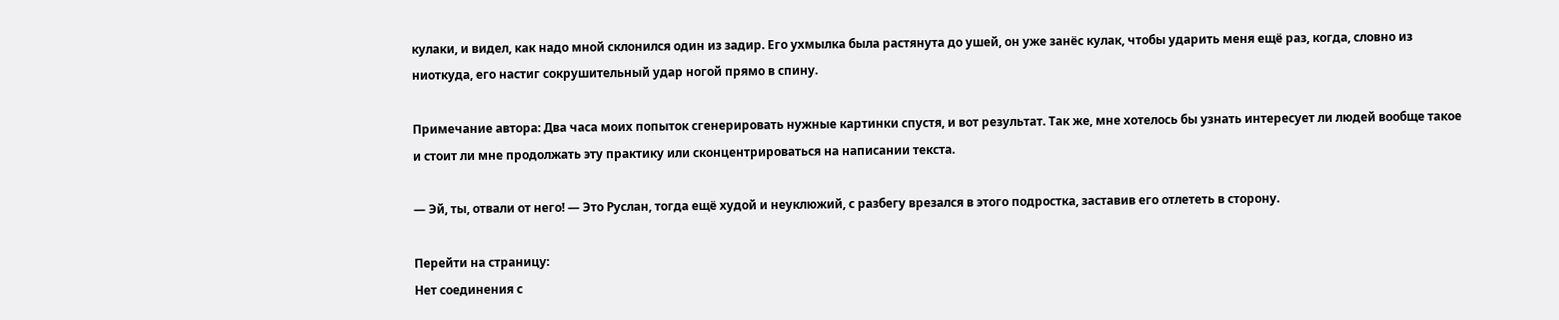кулаки, и видел, как надо мной склонился один из задир. Его ухмылка была растянута до ушей, он уже занёс кулак, чтобы ударить меня ещё раз, когда, словно из ниоткуда, его настиг сокрушительный удар ногой прямо в спину.

Примечание автора: Два часа моих попыток сгенерировать нужные картинки спустя, и вот результат. Так же, мне хотелось бы узнать интересует ли людей вообще такое и стоит ли мне продолжать эту практику или сконцентрироваться на написании текста.

— Эй, ты, отвали от него! — Это Руслан, тогда ещё худой и неуклюжий, с разбегу врезался в этого подростка, заставив его отлететь в сторону.

Перейти на страницу:
Нет соединения с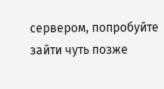сервером, попробуйте зайти чуть позже